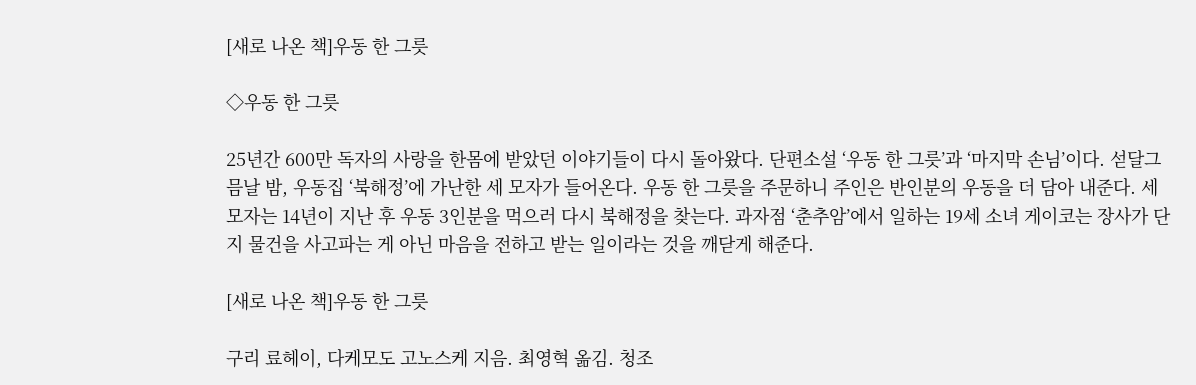[새로 나온 책]우동 한 그릇

◇우동 한 그릇

25년간 600만 독자의 사랑을 한몸에 받았던 이야기들이 다시 돌아왔다. 단편소설 ‘우동 한 그릇’과 ‘마지막 손님’이다. 섣달그믐날 밤, 우동집 ‘북해정’에 가난한 세 모자가 들어온다. 우동 한 그릇을 주문하니 주인은 반인분의 우동을 더 담아 내준다. 세 모자는 14년이 지난 후 우동 3인분을 먹으러 다시 북해정을 찾는다. 과자점 ‘춘추암’에서 일하는 19세 소녀 게이코는 장사가 단지 물건을 사고파는 게 아닌 마음을 전하고 받는 일이라는 것을 깨닫게 해준다.

[새로 나온 책]우동 한 그릇

구리 료헤이, 다케모도 고노스케 지음. 최영혁 옮김. 청조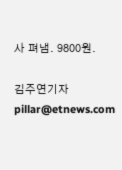사 펴냄. 9800원.

김주연기자 pillar@etnews.com